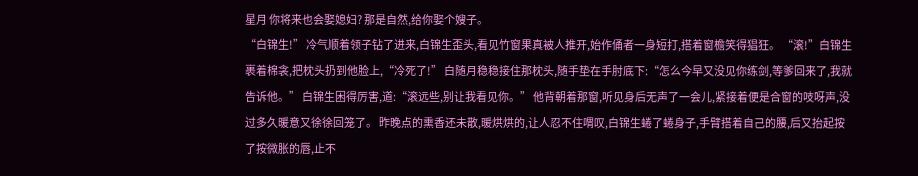星月 你将来也会娶媳妇? 那是自然,给你娶个嫂子。
“白锦生!” 冷气顺着领子钻了进来,白锦生歪头,看见竹窗果真被人推开,始作俑者一身短打,搭着窗檐笑得猖狂。 “滚!”白锦生裹着棉衾,把枕头扔到他脸上,“冷死了!” 白随月稳稳接住那枕头,随手垫在手肘底下:“怎么今早又没见你练剑,等爹回来了,我就告诉他。” 白锦生困得厉害,道:“滚远些,别让我看见你。” 他背朝着那窗,听见身后无声了一会儿,紧接着便是合窗的吱呀声,没过多久暖意又徐徐回笼了。 昨晚点的熏香还未散,暖烘烘的,让人忍不住喟叹,白锦生蜷了蜷身子,手臂搭着自己的腰,后又抬起按了按微胀的唇,止不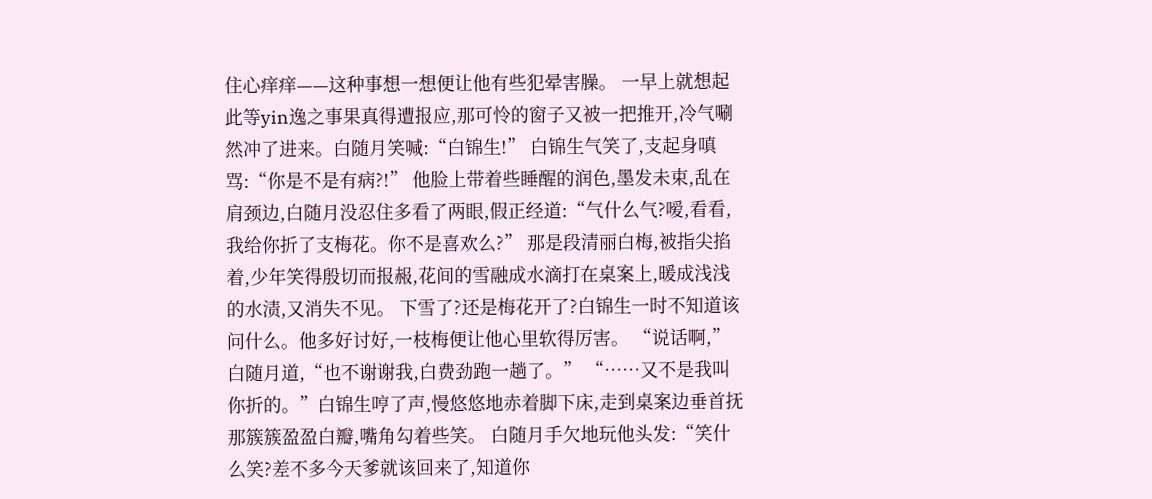住心痒痒——这种事想一想便让他有些犯晕害臊。 一早上就想起此等yin逸之事果真得遭报应,那可怜的窗子又被一把推开,冷气唰然冲了进来。白随月笑喊:“白锦生!” 白锦生气笑了,支起身嗔骂:“你是不是有病?!” 他脸上带着些睡醒的润色,墨发未束,乱在肩颈边,白随月没忍住多看了两眼,假正经道:“气什么气?嗳,看看,我给你折了支梅花。你不是喜欢么?” 那是段清丽白梅,被指尖掐着,少年笑得殷切而报赧,花间的雪融成水滴打在桌案上,暖成浅浅的水渍,又消失不见。 下雪了?还是梅花开了?白锦生一时不知道该问什么。他多好讨好,一枝梅便让他心里软得厉害。 “说话啊,”白随月道,“也不谢谢我,白费劲跑一趟了。” “……又不是我叫你折的。”白锦生哼了声,慢悠悠地赤着脚下床,走到桌案边垂首抚那簇簇盈盈白瓣,嘴角勾着些笑。 白随月手欠地玩他头发:“笑什么笑?差不多今天爹就该回来了,知道你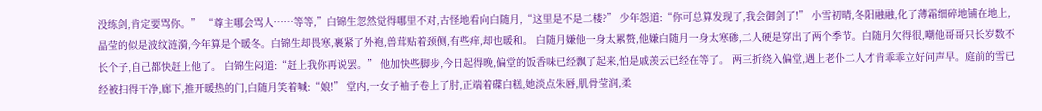没练剑,肯定要骂你。” “尊主哪会骂人……等等,”白锦生忽然觉得哪里不对,古怪地看向白随月,“这里是不是二楼?” 少年怨道:“你可总算发现了,我会御剑了!” 小雪初晴,冬阳融融,化了薄霜细碎地铺在地上,晶莹的似是波纹涟漪,今年算是个暖冬。白锦生却畏寒,裹紧了外袍,兽茸贴着颈侧,有些痒,却也暖和。 白随月嫌他一身太累赘,他嫌白随月一身太寒碜,二人硬是穿出了两个季节。白随月欠得很,嘲他哥哥只长岁数不长个子,自己都快赶上他了。 白锦生闷道:“赶上我你再说罢。” 他加快些脚步,今日起得晚,偏堂的饭香味已经飘了起来,怕是戚羡云已经在等了。 两三折绕入偏堂,遇上老仆二人才肯乖乖立好问声早。庭前的雪已经被扫得干净,廊下,推开暖热的门,白随月笑着喊:“娘!” 堂内,一女子袖子卷上了肘,正端着碟白糕,她淡点朱唇,肌骨莹润,柔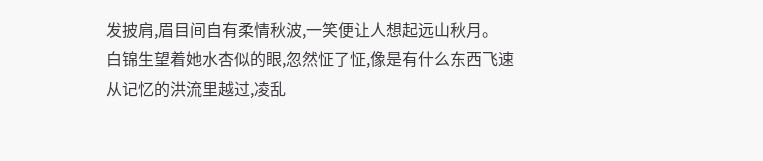发披肩,眉目间自有柔情秋波,一笑便让人想起远山秋月。 白锦生望着她水杏似的眼,忽然怔了怔,像是有什么东西飞速从记忆的洪流里越过,凌乱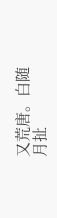又荒唐。白随月扯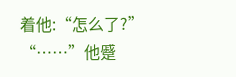着他:“怎么了?” “……”他蹙